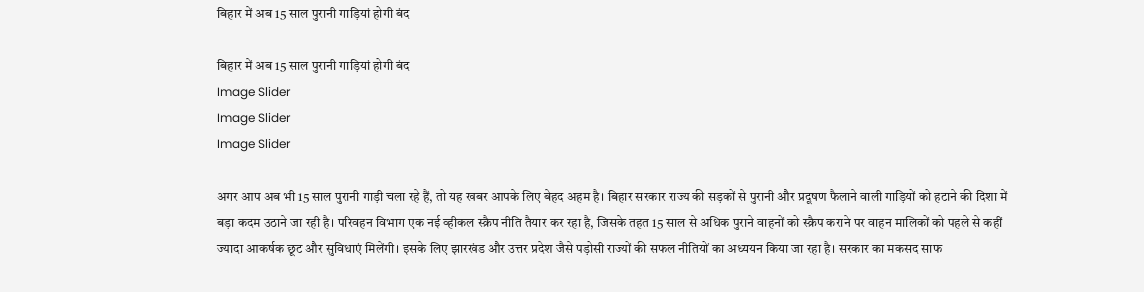बिहार में अब 15 साल पुरानी गाड़ियां होगी बंद

बिहार में अब 15 साल पुरानी गाड़ियां होगी बंद
Image Slider
Image Slider
Image Slider

अगर आप अब भी 15 साल पुरानी गाड़ी चला रहे हैं, तो यह खबर आपके लिए बेहद अहम है। बिहार सरकार राज्य की सड़कों से पुरानी और प्रदूषण फैलाने वाली गाड़ियों को हटाने की दिशा में बड़ा कदम उठाने जा रही है। परिवहन विभाग एक नई व्हीकल स्क्रैप नीति तैयार कर रहा है, जिसके तहत 15 साल से अधिक पुराने वाहनों को स्क्रैप कराने पर वाहन मालिकों को पहले से कहीं ज्यादा आकर्षक छूट और सुविधाएं मिलेंगी। इसके लिए झारखंड और उत्तर प्रदेश जैसे पड़ोसी राज्यों की सफल नीतियों का अध्ययन किया जा रहा है। सरकार का मकसद साफ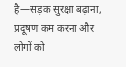है—सड़क सुरक्षा बढ़ाना, प्रदूषण कम करना और लोगों को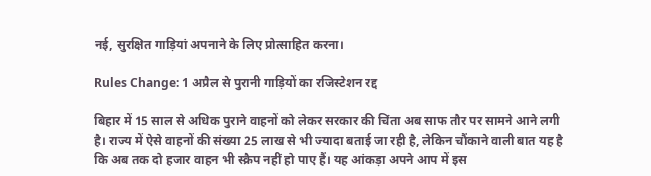नई, सुरक्षित गाड़ियां अपनाने के लिए प्रोत्साहित करना।

Rules Change: 1 अप्रैल से पुरानी गाड़ियों का रजिस्टेशन रद्द

बिहार में 15 साल से अधिक पुराने वाहनों को लेकर सरकार की चिंता अब साफ तौर पर सामने आने लगी है। राज्य में ऐसे वाहनों की संख्या 25 लाख से भी ज्यादा बताई जा रही है, लेकिन चौंकाने वाली बात यह है कि अब तक दो हजार वाहन भी स्क्रैप नहीं हो पाए हैं। यह आंकड़ा अपने आप में इस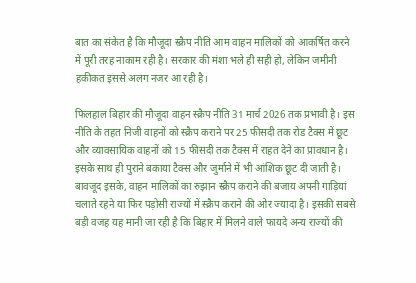बात का संकेत है कि मौजूदा स्क्रैप नीति आम वाहन मालिकों को आकर्षित करने में पूरी तरह नाकाम रही है। सरकार की मंशा भले ही सही हो, लेकिन जमीनी हकीकत इससे अलग नजर आ रही है।

फिलहाल बिहार की मौजूदा वाहन स्क्रैप नीति 31 मार्च 2026 तक प्रभावी है। इस नीति के तहत निजी वाहनों को स्क्रैप कराने पर 25 फीसदी तक रोड टैक्स में छूट और व्यावसायिक वाहनों को 15 फीसदी तक टैक्स में राहत देने का प्रावधान है। इसके साथ ही पुराने बकाया टैक्स और जुर्माने में भी आंशिक छूट दी जाती है। बावजूद इसके, वाहन मालिकों का रुझान स्क्रैप कराने की बजाय अपनी गाड़ियां चलाते रहने या फिर पड़ोसी राज्यों में स्क्रैप कराने की ओर ज्यादा है। इसकी सबसे बड़ी वजह यह मानी जा रही है कि बिहार में मिलने वाले फायदे अन्य राज्यों की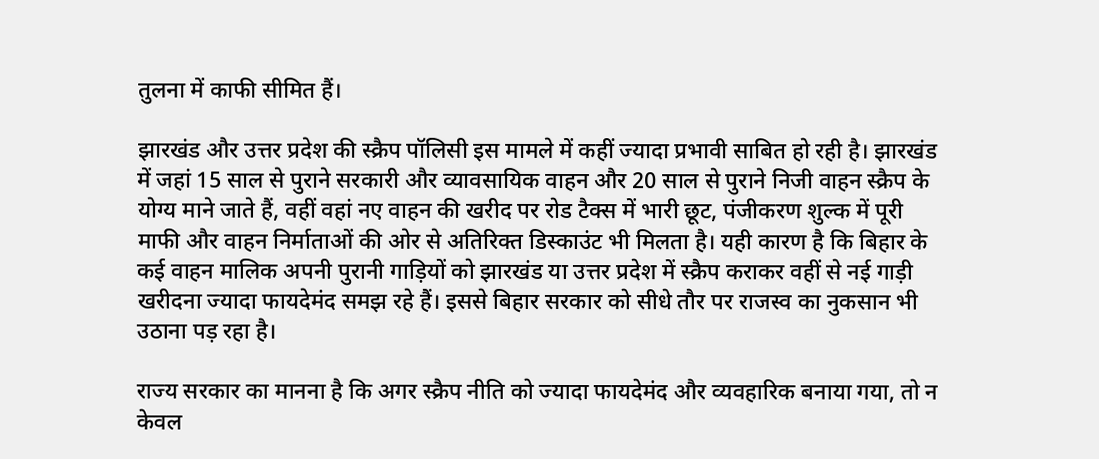तुलना में काफी सीमित हैं।

झारखंड और उत्तर प्रदेश की स्क्रैप पॉलिसी इस मामले में कहीं ज्यादा प्रभावी साबित हो रही है। झारखंड में जहां 15 साल से पुराने सरकारी और व्यावसायिक वाहन और 20 साल से पुराने निजी वाहन स्क्रैप के योग्य माने जाते हैं, वहीं वहां नए वाहन की खरीद पर रोड टैक्स में भारी छूट, पंजीकरण शुल्क में पूरी माफी और वाहन निर्माताओं की ओर से अतिरिक्त डिस्काउंट भी मिलता है। यही कारण है कि बिहार के कई वाहन मालिक अपनी पुरानी गाड़ियों को झारखंड या उत्तर प्रदेश में स्क्रैप कराकर वहीं से नई गाड़ी खरीदना ज्यादा फायदेमंद समझ रहे हैं। इससे बिहार सरकार को सीधे तौर पर राजस्व का नुकसान भी उठाना पड़ रहा है।

राज्य सरकार का मानना है कि अगर स्क्रैप नीति को ज्यादा फायदेमंद और व्यवहारिक बनाया गया, तो न केवल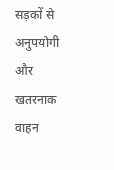सड़कों से अनुपयोगी और खतरनाक वाहन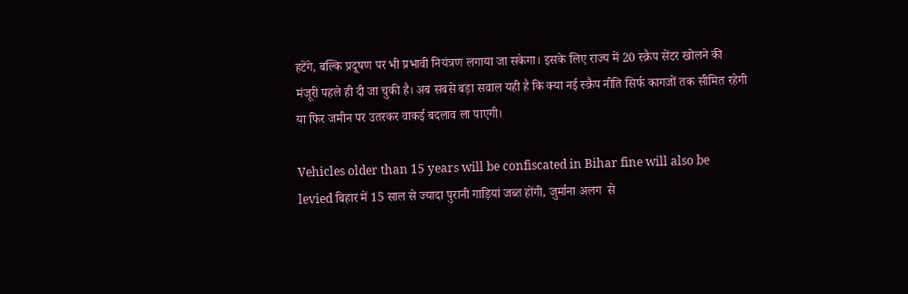हटेंगे, बल्कि प्रदूषण पर भी प्रभावी नियंत्रण लगाया जा सकेगा। इसके लिए राज्य में 20 स्क्रैप सेंटर खोलने की मंजूरी पहले ही दी जा चुकी है। अब सबसे बड़ा सवाल यही है कि क्या नई स्क्रैप नीति सिर्फ कागजों तक सीमित रहेगी या फिर जमीन पर उतरकर वाकई बदलाव ला पाएगी।

Vehicles older than 15 years will be confiscated in Bihar fine will also be  levied बिहार में 15 साल से ज्यादा पुरानी गाड़ियां जब्त होंगी, जुर्माना अलग  से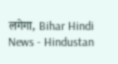लगेगा, Bihar Hindi News - Hindustan